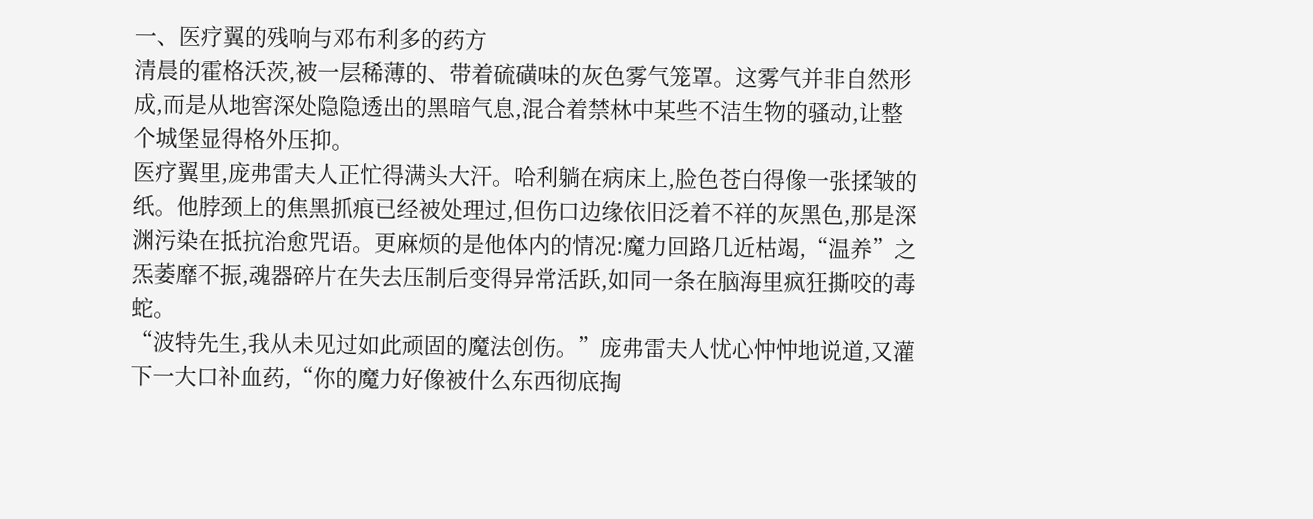一、医疗翼的残响与邓布利多的药方
清晨的霍格沃茨,被一层稀薄的、带着硫磺味的灰色雾气笼罩。这雾气并非自然形成,而是从地窖深处隐隐透出的黑暗气息,混合着禁林中某些不洁生物的骚动,让整个城堡显得格外压抑。
医疗翼里,庞弗雷夫人正忙得满头大汗。哈利躺在病床上,脸色苍白得像一张揉皱的纸。他脖颈上的焦黑抓痕已经被处理过,但伤口边缘依旧泛着不祥的灰黑色,那是深渊污染在抵抗治愈咒语。更麻烦的是他体内的情况:魔力回路几近枯竭,“温养”之炁萎靡不振,魂器碎片在失去压制后变得异常活跃,如同一条在脑海里疯狂撕咬的毒蛇。
“波特先生,我从未见过如此顽固的魔法创伤。”庞弗雷夫人忧心忡忡地说道,又灌下一大口补血药,“你的魔力好像被什么东西彻底掏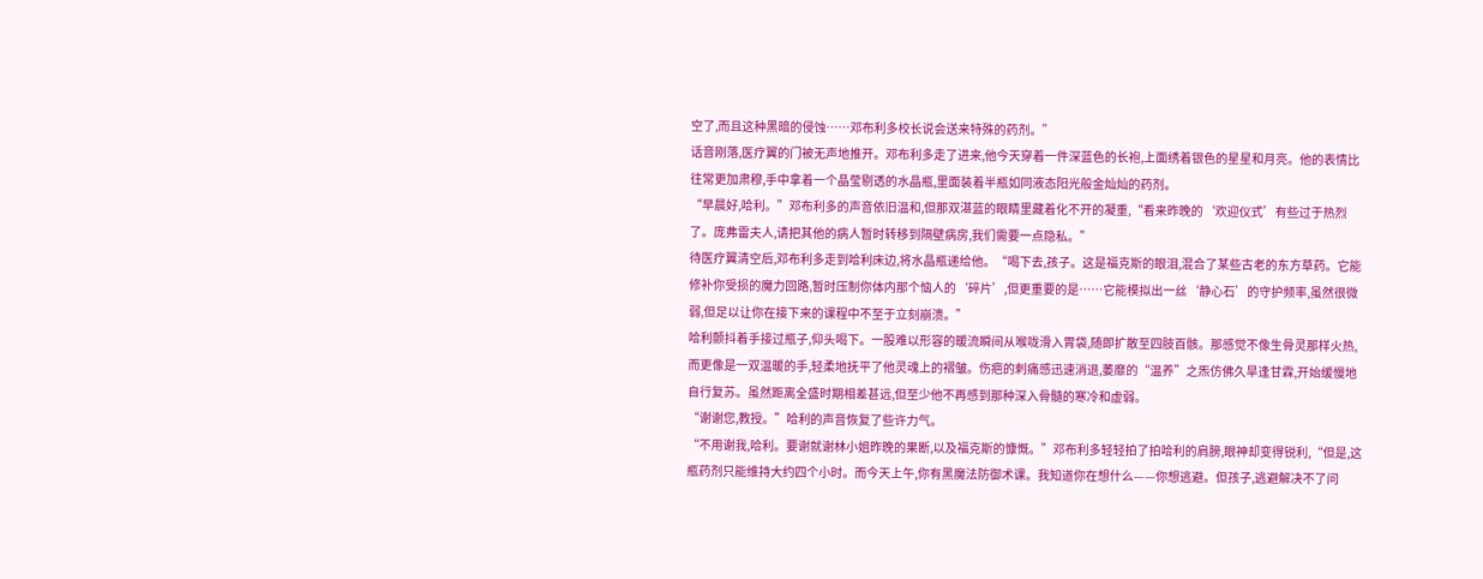空了,而且这种黑暗的侵蚀……邓布利多校长说会送来特殊的药剂。”
话音刚落,医疗翼的门被无声地推开。邓布利多走了进来,他今天穿着一件深蓝色的长袍,上面绣着银色的星星和月亮。他的表情比往常更加肃穆,手中拿着一个晶莹剔透的水晶瓶,里面装着半瓶如同液态阳光般金灿灿的药剂。
“早晨好,哈利。”邓布利多的声音依旧温和,但那双湛蓝的眼睛里藏着化不开的凝重,“看来昨晚的‘欢迎仪式’有些过于热烈了。庞弗雷夫人,请把其他的病人暂时转移到隔壁病房,我们需要一点隐私。”
待医疗翼清空后,邓布利多走到哈利床边,将水晶瓶递给他。“喝下去,孩子。这是福克斯的眼泪,混合了某些古老的东方草药。它能修补你受损的魔力回路,暂时压制你体内那个恼人的‘碎片’,但更重要的是……它能模拟出一丝‘静心石’的守护频率,虽然很微弱,但足以让你在接下来的课程中不至于立刻崩溃。”
哈利颤抖着手接过瓶子,仰头喝下。一股难以形容的暖流瞬间从喉咙滑入胃袋,随即扩散至四肢百骸。那感觉不像生骨灵那样火热,而更像是一双温暖的手,轻柔地抚平了他灵魂上的褶皱。伤疤的刺痛感迅速消退,萎靡的“温养”之炁仿佛久旱逢甘霖,开始缓慢地自行复苏。虽然距离全盛时期相差甚远,但至少他不再感到那种深入骨髓的寒冷和虚弱。
“谢谢您,教授。”哈利的声音恢复了些许力气。
“不用谢我,哈利。要谢就谢林小姐昨晚的果断,以及福克斯的慷慨。”邓布利多轻轻拍了拍哈利的肩膀,眼神却变得锐利,“但是,这瓶药剂只能维持大约四个小时。而今天上午,你有黑魔法防御术课。我知道你在想什么——你想逃避。但孩子,逃避解决不了问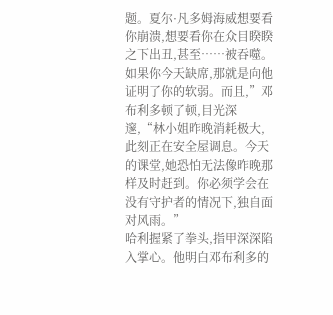题。夏尔·凡多姆海威想要看你崩溃,想要看你在众目睽睽之下出丑,甚至……被吞噬。如果你今天缺席,那就是向他证明了你的软弱。而且,”邓布利多顿了顿,目光深邃,“林小姐昨晚消耗极大,此刻正在安全屋调息。今天的课堂,她恐怕无法像昨晚那样及时赶到。你必须学会在没有守护者的情况下,独自面对风雨。”
哈利握紧了拳头,指甲深深陷入掌心。他明白邓布利多的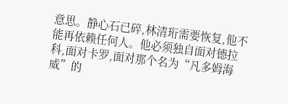意思。静心石已碎,林清珩需要恢复,他不能再依赖任何人。他必须独自面对德拉科,面对卡罗,面对那个名为“凡多姆海威”的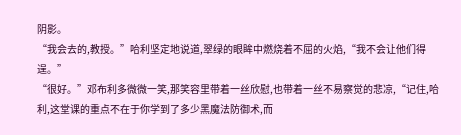阴影。
“我会去的,教授。”哈利坚定地说道,翠绿的眼眸中燃烧着不屈的火焰,“我不会让他们得逞。”
“很好。”邓布利多微微一笑,那笑容里带着一丝欣慰,也带着一丝不易察觉的悲凉,“记住,哈利,这堂课的重点不在于你学到了多少黑魔法防御术,而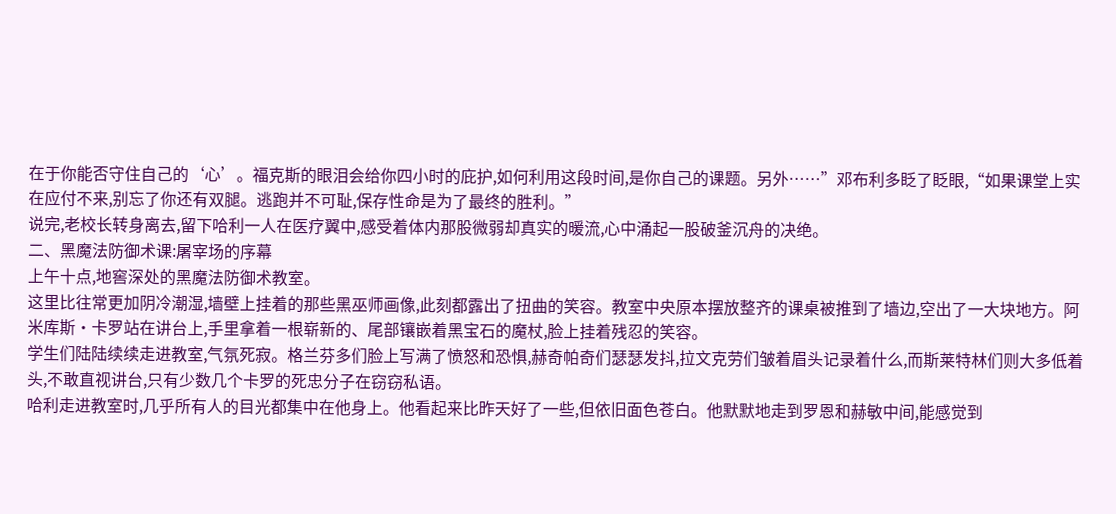在于你能否守住自己的‘心’。福克斯的眼泪会给你四小时的庇护,如何利用这段时间,是你自己的课题。另外……”邓布利多眨了眨眼,“如果课堂上实在应付不来,别忘了你还有双腿。逃跑并不可耻,保存性命是为了最终的胜利。”
说完,老校长转身离去,留下哈利一人在医疗翼中,感受着体内那股微弱却真实的暖流,心中涌起一股破釜沉舟的决绝。
二、黑魔法防御术课:屠宰场的序幕
上午十点,地窖深处的黑魔法防御术教室。
这里比往常更加阴冷潮湿,墙壁上挂着的那些黑巫师画像,此刻都露出了扭曲的笑容。教室中央原本摆放整齐的课桌被推到了墙边,空出了一大块地方。阿米库斯·卡罗站在讲台上,手里拿着一根崭新的、尾部镶嵌着黑宝石的魔杖,脸上挂着残忍的笑容。
学生们陆陆续续走进教室,气氛死寂。格兰芬多们脸上写满了愤怒和恐惧,赫奇帕奇们瑟瑟发抖,拉文克劳们皱着眉头记录着什么,而斯莱特林们则大多低着头,不敢直视讲台,只有少数几个卡罗的死忠分子在窃窃私语。
哈利走进教室时,几乎所有人的目光都集中在他身上。他看起来比昨天好了一些,但依旧面色苍白。他默默地走到罗恩和赫敏中间,能感觉到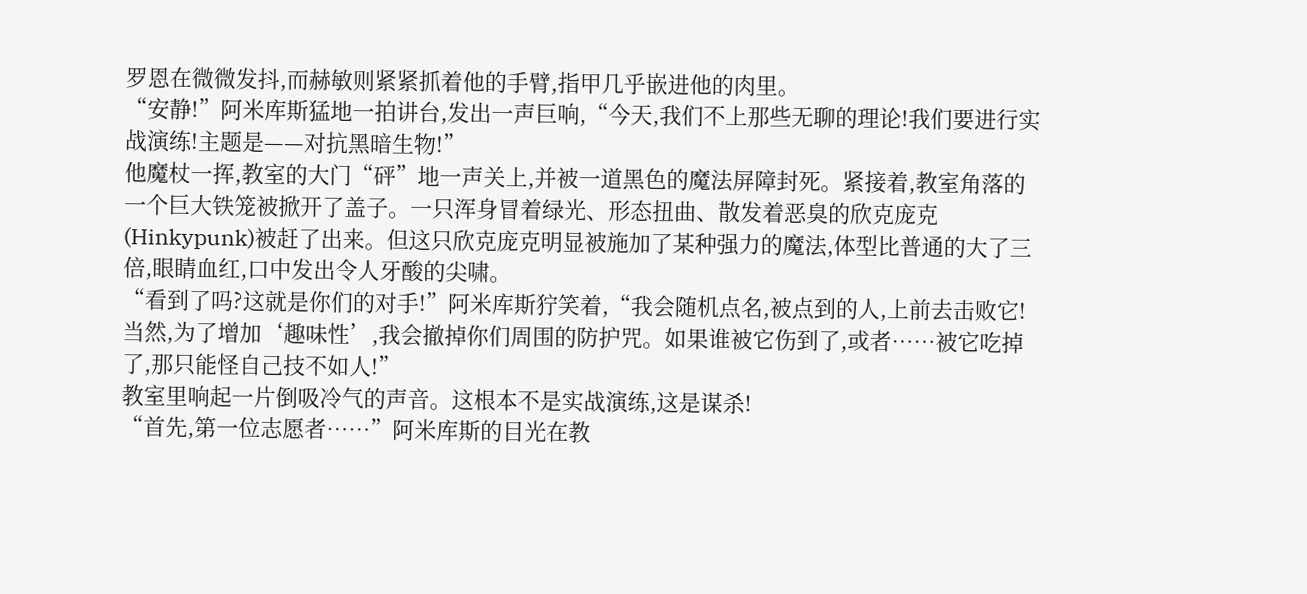罗恩在微微发抖,而赫敏则紧紧抓着他的手臂,指甲几乎嵌进他的肉里。
“安静!”阿米库斯猛地一拍讲台,发出一声巨响,“今天,我们不上那些无聊的理论!我们要进行实战演练!主题是——对抗黑暗生物!”
他魔杖一挥,教室的大门“砰”地一声关上,并被一道黑色的魔法屏障封死。紧接着,教室角落的一个巨大铁笼被掀开了盖子。一只浑身冒着绿光、形态扭曲、散发着恶臭的欣克庞克(Hinkypunk)被赶了出来。但这只欣克庞克明显被施加了某种强力的魔法,体型比普通的大了三倍,眼睛血红,口中发出令人牙酸的尖啸。
“看到了吗?这就是你们的对手!”阿米库斯狞笑着,“我会随机点名,被点到的人,上前去击败它!当然,为了增加‘趣味性’,我会撤掉你们周围的防护咒。如果谁被它伤到了,或者……被它吃掉了,那只能怪自己技不如人!”
教室里响起一片倒吸冷气的声音。这根本不是实战演练,这是谋杀!
“首先,第一位志愿者……”阿米库斯的目光在教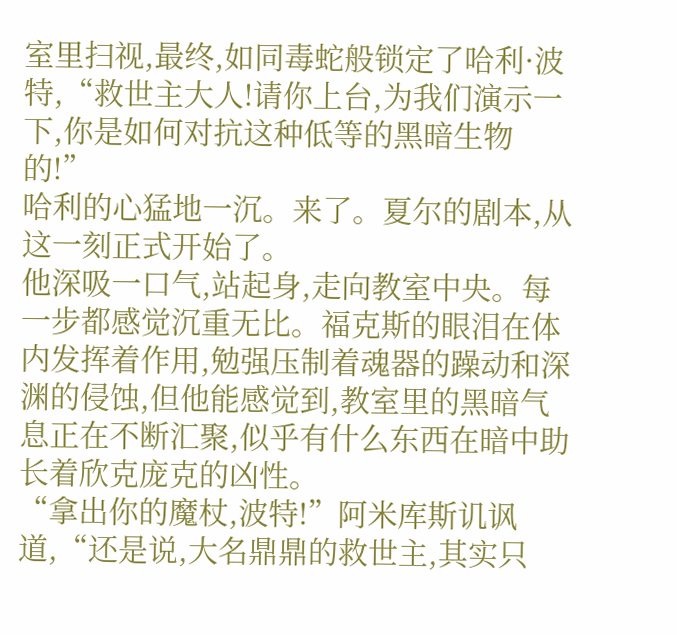室里扫视,最终,如同毒蛇般锁定了哈利·波特,“救世主大人!请你上台,为我们演示一下,你是如何对抗这种低等的黑暗生物的!”
哈利的心猛地一沉。来了。夏尔的剧本,从这一刻正式开始了。
他深吸一口气,站起身,走向教室中央。每一步都感觉沉重无比。福克斯的眼泪在体内发挥着作用,勉强压制着魂器的躁动和深渊的侵蚀,但他能感觉到,教室里的黑暗气息正在不断汇聚,似乎有什么东西在暗中助长着欣克庞克的凶性。
“拿出你的魔杖,波特!”阿米库斯讥讽道,“还是说,大名鼎鼎的救世主,其实只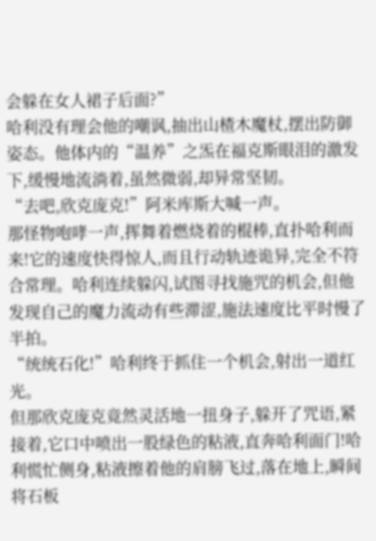会躲在女人裙子后面?”
哈利没有理会他的嘲讽,抽出山楂木魔杖,摆出防御姿态。他体内的“温养”之炁在福克斯眼泪的激发下,缓慢地流淌着,虽然微弱,却异常坚韧。
“去吧,欣克庞克!”阿米库斯大喊一声。
那怪物咆哮一声,挥舞着燃烧着的棍棒,直扑哈利而来!它的速度快得惊人,而且行动轨迹诡异,完全不符合常理。哈利连续躲闪,试图寻找施咒的机会,但他发现自己的魔力流动有些滞涩,施法速度比平时慢了半拍。
“统统石化!”哈利终于抓住一个机会,射出一道红光。
但那欣克庞克竟然灵活地一扭身子,躲开了咒语,紧接着,它口中喷出一股绿色的粘液,直奔哈利面门!哈利慌忙侧身,粘液擦着他的肩膀飞过,落在地上,瞬间将石板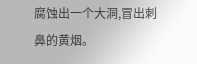腐蚀出一个大洞,冒出刺鼻的黄烟。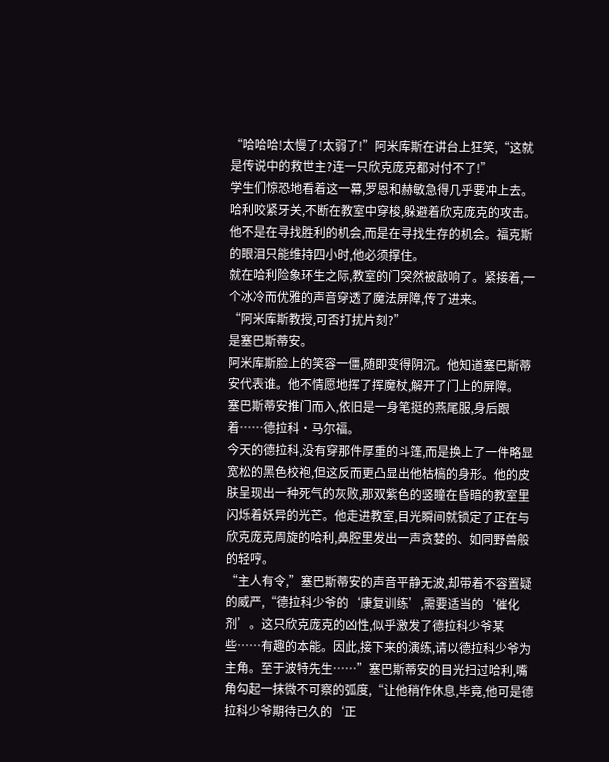“哈哈哈!太慢了!太弱了!”阿米库斯在讲台上狂笑,“这就是传说中的救世主?连一只欣克庞克都对付不了!”
学生们惊恐地看着这一幕,罗恩和赫敏急得几乎要冲上去。哈利咬紧牙关,不断在教室中穿梭,躲避着欣克庞克的攻击。他不是在寻找胜利的机会,而是在寻找生存的机会。福克斯的眼泪只能维持四小时,他必须撑住。
就在哈利险象环生之际,教室的门突然被敲响了。紧接着,一个冰冷而优雅的声音穿透了魔法屏障,传了进来。
“阿米库斯教授,可否打扰片刻?”
是塞巴斯蒂安。
阿米库斯脸上的笑容一僵,随即变得阴沉。他知道塞巴斯蒂安代表谁。他不情愿地挥了挥魔杖,解开了门上的屏障。
塞巴斯蒂安推门而入,依旧是一身笔挺的燕尾服,身后跟着……德拉科·马尔福。
今天的德拉科,没有穿那件厚重的斗篷,而是换上了一件略显宽松的黑色校袍,但这反而更凸显出他枯槁的身形。他的皮肤呈现出一种死气的灰败,那双紫色的竖瞳在昏暗的教室里闪烁着妖异的光芒。他走进教室,目光瞬间就锁定了正在与欣克庞克周旋的哈利,鼻腔里发出一声贪婪的、如同野兽般的轻哼。
“主人有令,”塞巴斯蒂安的声音平静无波,却带着不容置疑的威严,“德拉科少爷的‘康复训练’,需要适当的‘催化剂’。这只欣克庞克的凶性,似乎激发了德拉科少爷某些……有趣的本能。因此,接下来的演练,请以德拉科少爷为主角。至于波特先生……”塞巴斯蒂安的目光扫过哈利,嘴角勾起一抹微不可察的弧度,“让他稍作休息,毕竟,他可是德拉科少爷期待已久的‘正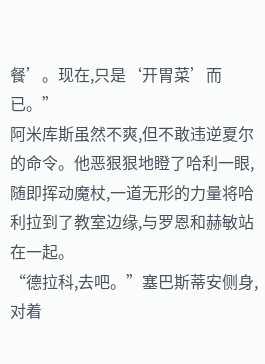餐’。现在,只是‘开胃菜’而已。”
阿米库斯虽然不爽,但不敢违逆夏尔的命令。他恶狠狠地瞪了哈利一眼,随即挥动魔杖,一道无形的力量将哈利拉到了教室边缘,与罗恩和赫敏站在一起。
“德拉科,去吧。”塞巴斯蒂安侧身,对着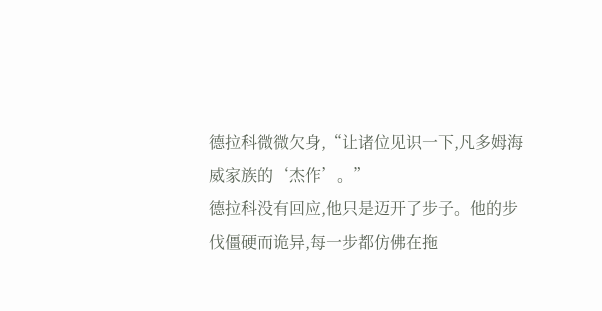德拉科微微欠身,“让诸位见识一下,凡多姆海威家族的‘杰作’。”
德拉科没有回应,他只是迈开了步子。他的步伐僵硬而诡异,每一步都仿佛在拖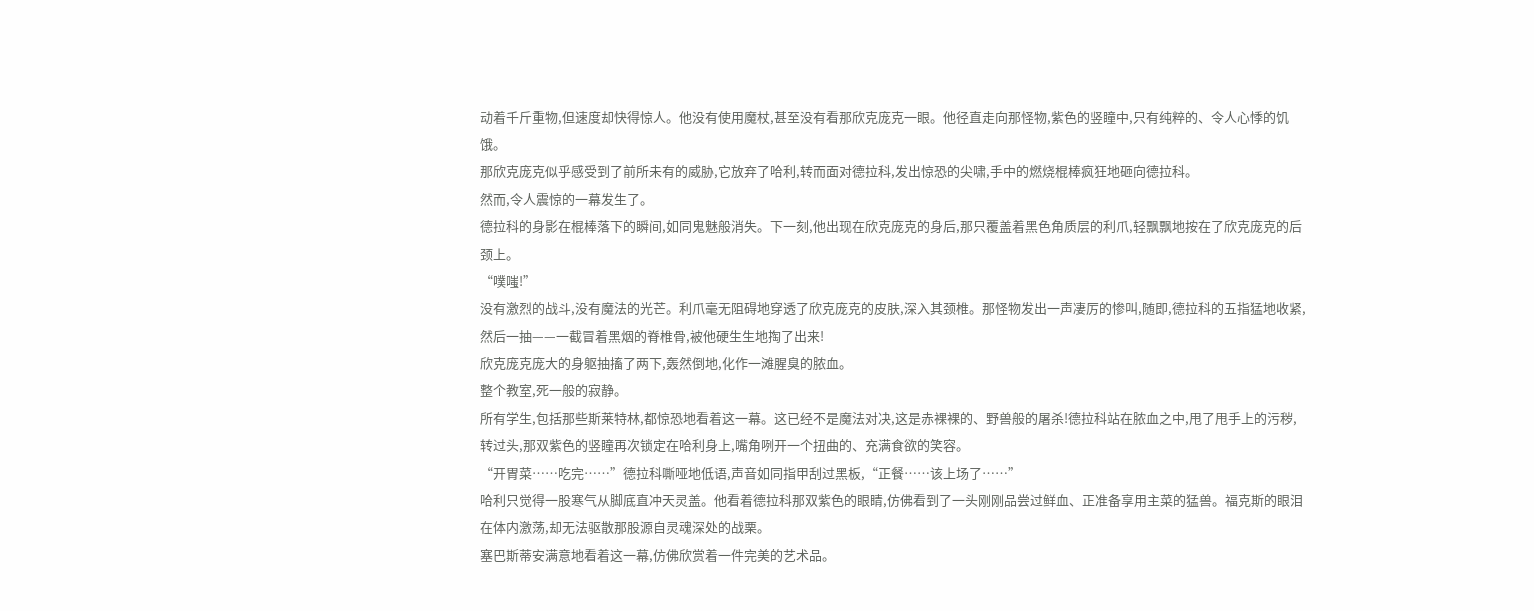动着千斤重物,但速度却快得惊人。他没有使用魔杖,甚至没有看那欣克庞克一眼。他径直走向那怪物,紫色的竖瞳中,只有纯粹的、令人心悸的饥饿。
那欣克庞克似乎感受到了前所未有的威胁,它放弃了哈利,转而面对德拉科,发出惊恐的尖啸,手中的燃烧棍棒疯狂地砸向德拉科。
然而,令人震惊的一幕发生了。
德拉科的身影在棍棒落下的瞬间,如同鬼魅般消失。下一刻,他出现在欣克庞克的身后,那只覆盖着黑色角质层的利爪,轻飘飘地按在了欣克庞克的后颈上。
“噗嗤!”
没有激烈的战斗,没有魔法的光芒。利爪毫无阻碍地穿透了欣克庞克的皮肤,深入其颈椎。那怪物发出一声凄厉的惨叫,随即,德拉科的五指猛地收紧,然后一抽——一截冒着黑烟的脊椎骨,被他硬生生地掏了出来!
欣克庞克庞大的身躯抽搐了两下,轰然倒地,化作一滩腥臭的脓血。
整个教室,死一般的寂静。
所有学生,包括那些斯莱特林,都惊恐地看着这一幕。这已经不是魔法对决,这是赤裸裸的、野兽般的屠杀!德拉科站在脓血之中,甩了甩手上的污秽,转过头,那双紫色的竖瞳再次锁定在哈利身上,嘴角咧开一个扭曲的、充满食欲的笑容。
“开胃菜……吃完……”德拉科嘶哑地低语,声音如同指甲刮过黑板,“正餐……该上场了……”
哈利只觉得一股寒气从脚底直冲天灵盖。他看着德拉科那双紫色的眼睛,仿佛看到了一头刚刚品尝过鲜血、正准备享用主菜的猛兽。福克斯的眼泪在体内激荡,却无法驱散那股源自灵魂深处的战栗。
塞巴斯蒂安满意地看着这一幕,仿佛欣赏着一件完美的艺术品。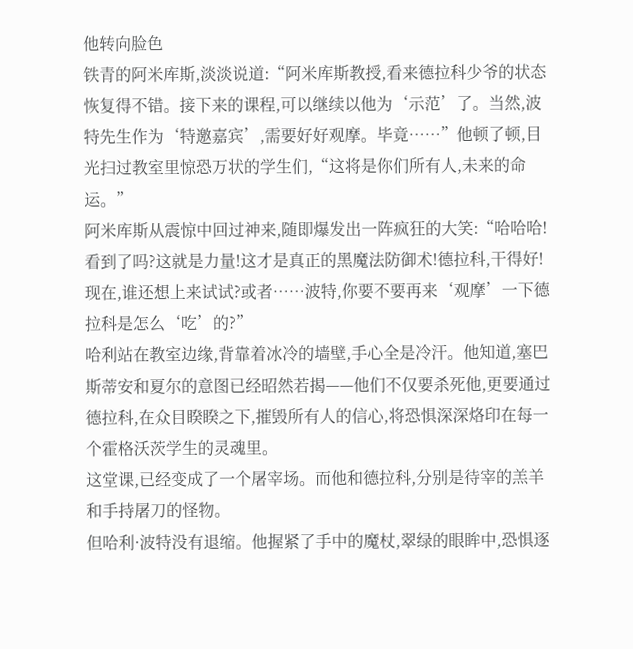他转向脸色
铁青的阿米库斯,淡淡说道:“阿米库斯教授,看来德拉科少爷的状态恢复得不错。接下来的课程,可以继续以他为‘示范’了。当然,波特先生作为‘特邀嘉宾’,需要好好观摩。毕竟……”他顿了顿,目光扫过教室里惊恐万状的学生们,“这将是你们所有人,未来的命运。”
阿米库斯从震惊中回过神来,随即爆发出一阵疯狂的大笑:“哈哈哈!看到了吗?这就是力量!这才是真正的黑魔法防御术!德拉科,干得好!现在,谁还想上来试试?或者……波特,你要不要再来‘观摩’一下德拉科是怎么‘吃’的?”
哈利站在教室边缘,背靠着冰冷的墙壁,手心全是冷汗。他知道,塞巴斯蒂安和夏尔的意图已经昭然若揭——他们不仅要杀死他,更要通过德拉科,在众目睽睽之下,摧毁所有人的信心,将恐惧深深烙印在每一个霍格沃茨学生的灵魂里。
这堂课,已经变成了一个屠宰场。而他和德拉科,分别是待宰的羔羊和手持屠刀的怪物。
但哈利·波特没有退缩。他握紧了手中的魔杖,翠绿的眼眸中,恐惧逐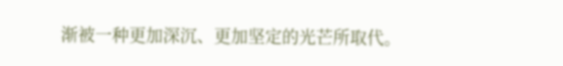渐被一种更加深沉、更加坚定的光芒所取代。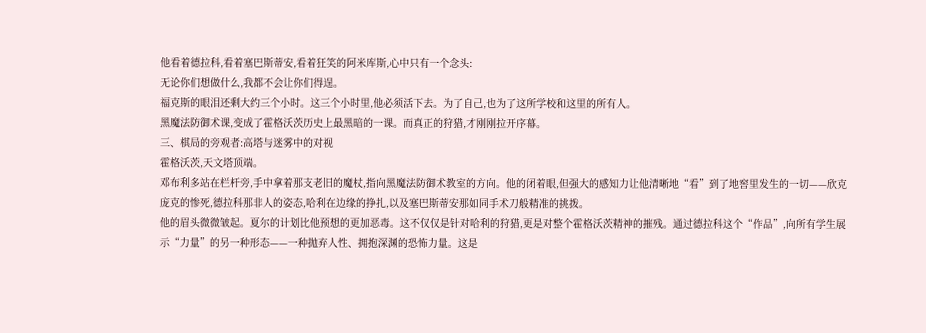他看着德拉科,看着塞巴斯蒂安,看着狂笑的阿米库斯,心中只有一个念头:
无论你们想做什么,我都不会让你们得逞。
福克斯的眼泪还剩大约三个小时。这三个小时里,他必须活下去。为了自己,也为了这所学校和这里的所有人。
黑魔法防御术课,变成了霍格沃茨历史上最黑暗的一课。而真正的狩猎,才刚刚拉开序幕。
三、棋局的旁观者:高塔与迷雾中的对视
霍格沃茨,天文塔顶端。
邓布利多站在栏杆旁,手中拿着那支老旧的魔杖,指向黑魔法防御术教室的方向。他的闭着眼,但强大的感知力让他清晰地“看”到了地窖里发生的一切——欣克庞克的惨死,德拉科那非人的姿态,哈利在边缘的挣扎,以及塞巴斯蒂安那如同手术刀般精准的挑拨。
他的眉头微微皱起。夏尔的计划比他预想的更加恶毒。这不仅仅是针对哈利的狩猎,更是对整个霍格沃茨精神的摧残。通过德拉科这个“作品”,向所有学生展示“力量”的另一种形态——一种抛弃人性、拥抱深渊的恐怖力量。这是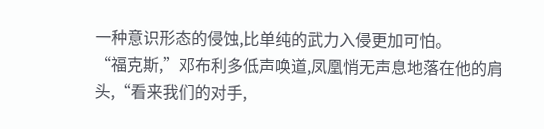一种意识形态的侵蚀,比单纯的武力入侵更加可怕。
“福克斯,”邓布利多低声唤道,凤凰悄无声息地落在他的肩头,“看来我们的对手,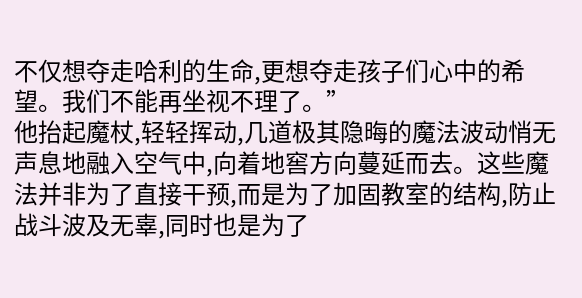不仅想夺走哈利的生命,更想夺走孩子们心中的希望。我们不能再坐视不理了。”
他抬起魔杖,轻轻挥动,几道极其隐晦的魔法波动悄无声息地融入空气中,向着地窖方向蔓延而去。这些魔法并非为了直接干预,而是为了加固教室的结构,防止战斗波及无辜,同时也是为了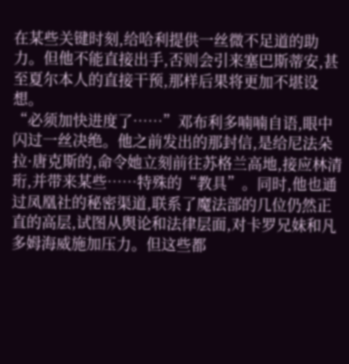在某些关键时刻,给哈利提供一丝微不足道的助力。但他不能直接出手,否则会引来塞巴斯蒂安,甚至夏尔本人的直接干预,那样后果将更加不堪设想。
“必须加快进度了……”邓布利多喃喃自语,眼中闪过一丝决绝。他之前发出的那封信,是给尼法朵拉·唐克斯的,命令她立刻前往苏格兰高地,接应林清珩,并带来某些……特殊的“教具”。同时,他也通过凤凰社的秘密渠道,联系了魔法部的几位仍然正直的高层,试图从舆论和法律层面,对卡罗兄妹和凡多姆海威施加压力。但这些都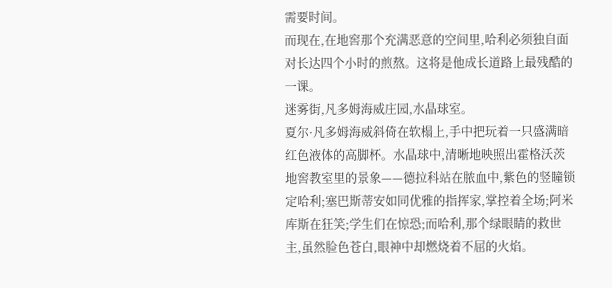需要时间。
而现在,在地窖那个充满恶意的空间里,哈利必须独自面对长达四个小时的煎熬。这将是他成长道路上最残酷的一课。
迷雾街,凡多姆海威庄园,水晶球室。
夏尔·凡多姆海威斜倚在软榻上,手中把玩着一只盛满暗红色液体的高脚杯。水晶球中,清晰地映照出霍格沃茨地窖教室里的景象——德拉科站在脓血中,紫色的竖瞳锁定哈利;塞巴斯蒂安如同优雅的指挥家,掌控着全场;阿米库斯在狂笑;学生们在惊恐;而哈利,那个绿眼睛的救世主,虽然脸色苍白,眼神中却燃烧着不屈的火焰。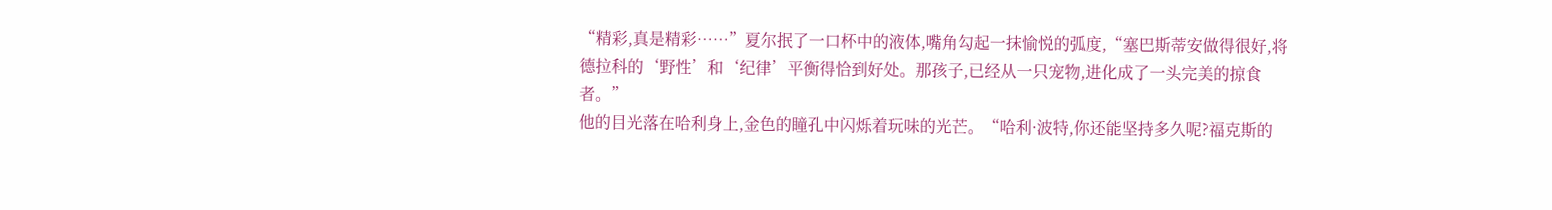“精彩,真是精彩……”夏尔抿了一口杯中的液体,嘴角勾起一抹愉悦的弧度,“塞巴斯蒂安做得很好,将德拉科的‘野性’和‘纪律’平衡得恰到好处。那孩子,已经从一只宠物,进化成了一头完美的掠食者。”
他的目光落在哈利身上,金色的瞳孔中闪烁着玩味的光芒。“哈利·波特,你还能坚持多久呢?福克斯的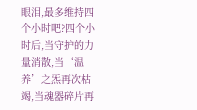眼泪,最多维持四个小时吧?四个小时后,当守护的力量消散,当‘温养’之炁再次枯竭,当魂器碎片再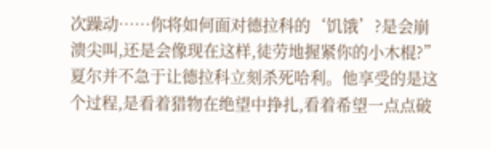次躁动……你将如何面对德拉科的‘饥饿’?是会崩溃尖叫,还是会像现在这样,徒劳地握紧你的小木棍?”
夏尔并不急于让德拉科立刻杀死哈利。他享受的是这个过程,是看着猎物在绝望中挣扎,看着希望一点点破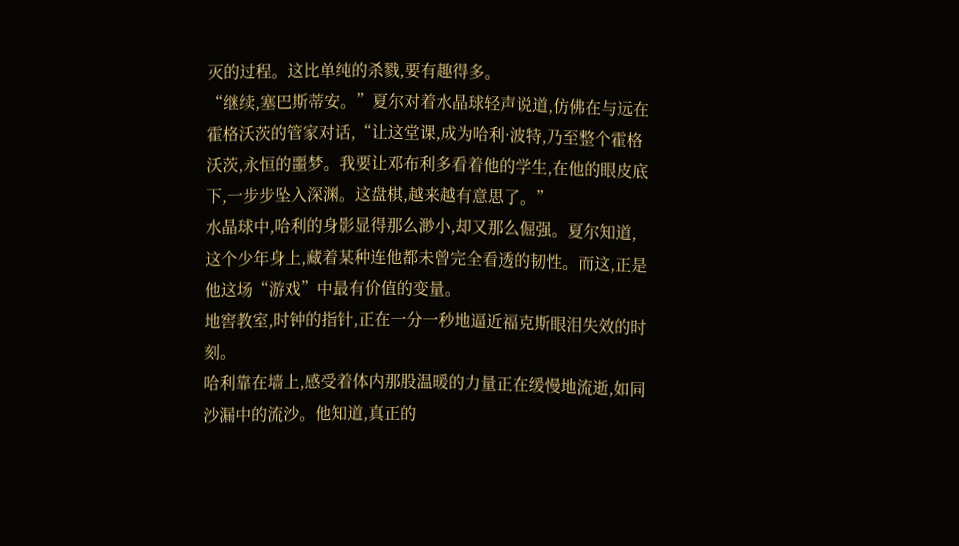灭的过程。这比单纯的杀戮,要有趣得多。
“继续,塞巴斯蒂安。”夏尔对着水晶球轻声说道,仿佛在与远在霍格沃茨的管家对话,“让这堂课,成为哈利·波特,乃至整个霍格沃茨,永恒的噩梦。我要让邓布利多看着他的学生,在他的眼皮底下,一步步坠入深渊。这盘棋,越来越有意思了。”
水晶球中,哈利的身影显得那么渺小,却又那么倔强。夏尔知道,这个少年身上,藏着某种连他都未曾完全看透的韧性。而这,正是他这场“游戏”中最有价值的变量。
地窖教室,时钟的指针,正在一分一秒地逼近福克斯眼泪失效的时刻。
哈利靠在墙上,感受着体内那股温暖的力量正在缓慢地流逝,如同沙漏中的流沙。他知道,真正的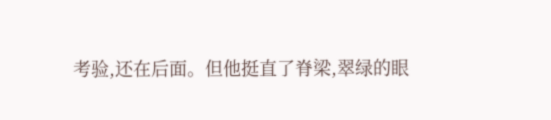考验,还在后面。但他挺直了脊梁,翠绿的眼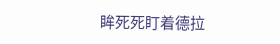眸死死盯着德拉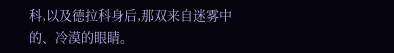科,以及德拉科身后,那双来自迷雾中的、冷漠的眼睛。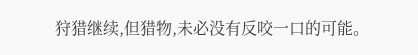狩猎继续,但猎物,未必没有反咬一口的可能。